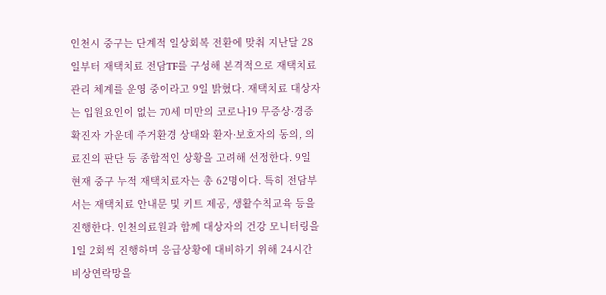인천시 중구는 단계적 일상회복 전환에 맞춰 지난달 28일부터 재택치료 전담TF를 구성해 본격적으로 재택치료관리 체계를 운영 중이라고 9일 밝혔다. 재택치료 대상자는 입원요인이 없는 70세 미만의 코로나19 무증상·경증 확진자 가운데 주거환경 상태와 환자·보호자의 동의, 의료진의 판단 등 종합적인 상황을 고려해 선정한다. 9일 현재 중구 누적 재택치료자는 총 62명이다. 특히 전담부서는 재택치료 안내문 및 키트 제공, 생활수칙교육 등을 진행한다. 인천의료원과 함께 대상자의 건강 모니터링을 1일 2회씩 진행하며 응급상황에 대비하기 위해 24시간 비상연락망을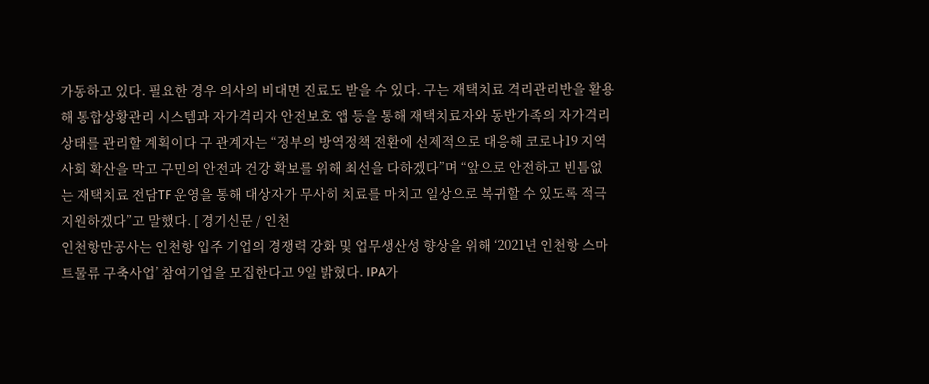가동하고 있다. 필요한 경우 의사의 비대면 진료도 받을 수 있다. 구는 재택치료 격리관리반을 활용해 통합상황관리 시스템과 자가격리자 안전보호 앱 등을 통해 재택치료자와 동반가족의 자가격리 상태를 관리할 계획이다 구 관계자는 “정부의 방역정책 전환에 선제적으로 대응해 코로나19 지역사회 확산을 막고 구민의 안전과 건강 확보를 위해 최선을 다하겠다”며 “앞으로 안전하고 빈틈없는 재택치료 전담TF 운영을 통해 대상자가 무사히 치료를 마치고 일상으로 복귀할 수 있도록 적극 지원하겠다”고 말했다. [ 경기신문 / 인천
인천항만공사는 인천항 입주 기업의 경쟁력 강화 및 업무생산성 향상을 위해 ‘2021년 인천항 스마트물류 구축사업’ 참여기업을 모집한다고 9일 밝혔다. IPA가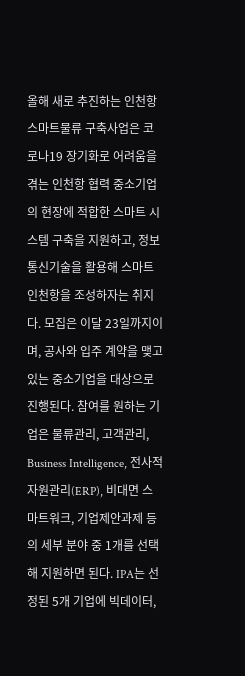올해 새로 추진하는 인천항 스마트물류 구축사업은 코로나19 장기화로 어려움을 겪는 인천항 협력 중소기업의 현장에 적합한 스마트 시스템 구축을 지원하고, 정보통신기술을 활용해 스마트 인천항을 조성하자는 취지다. 모집은 이달 23일까지이며, 공사와 입주 계약을 맺고 있는 중소기업을 대상으로 진행된다. 참여를 원하는 기업은 물류관리, 고객관리, Business Intelligence, 전사적 자원관리(ERP), 비대면 스마트워크, 기업제안과제 등의 세부 분야 중 1개를 선택해 지원하면 된다. IPA는 선정된 5개 기업에 빅데이터,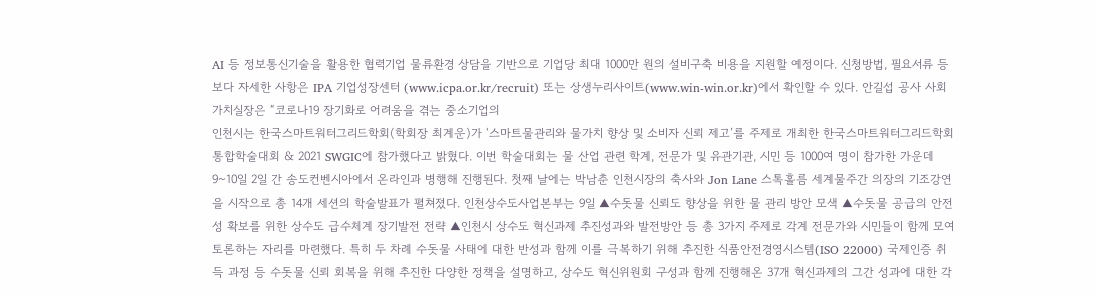AI 등 정보통신기술을 활용한 협력기업 물류환경 상담을 기반으로 기업당 최대 1000만 원의 설비구축 비용을 지원할 예정이다. 신청방법, 필요서류 등 보다 자세한 사항은 IPA 기업성장센터 (www.icpa.or.kr/recruit) 또는 상생누리사이트(www.win-win.or.kr)에서 확인할 수 있다. 안길섭 공사 사회가치실장은 “코로나19 장기화로 어려움을 겪는 중소기업의
인천시는 한국스마트워터그리드학회(학회장 최계운)가 ‘스마트물관리와 물가치 향상 및 소비자 신뢰 제고’를 주제로 개최한 한국스마트워터그리드학회 통합학술대회 & 2021 SWGIC에 참가했다고 밝혔다. 이번 학술대회는 물 산업 관련 학계, 전문가 및 유관기관, 시민 등 1000여 명이 참가한 가운데 9~10일 2일 간 송도컨벤시아에서 온라인과 병행해 진행된다. 첫째 날에는 박남춘 인천시장의 축사와 Jon Lane 스톡홀름 세계물주간 의장의 기조강연을 시작으로 총 14개 세션의 학술발표가 펼쳐졌다. 인천상수도사업본부는 9일 ▲수돗물 신뢰도 향상을 위한 물 관리 방안 모색 ▲수돗물 공급의 안전성 확보를 위한 상수도 급수체계 장기발전 전략 ▲인천시 상수도 혁신과제 추진성과와 발전방안 등 총 3가지 주제로 각계 전문가와 시민들이 함께 모여 토론하는 자리를 마련했다. 특히 두 차례 수돗물 사태에 대한 반성과 함께 이를 극복하기 위해 추진한 식품안전경영시스템(ISO 22000) 국제인증 취득 과정 등 수돗물 신뢰 회복을 위해 추진한 다양한 정책을 설명하고, 상수도 혁신위원회 구성과 함께 진행해온 37개 혁신과제의 그간 성과에 대한 각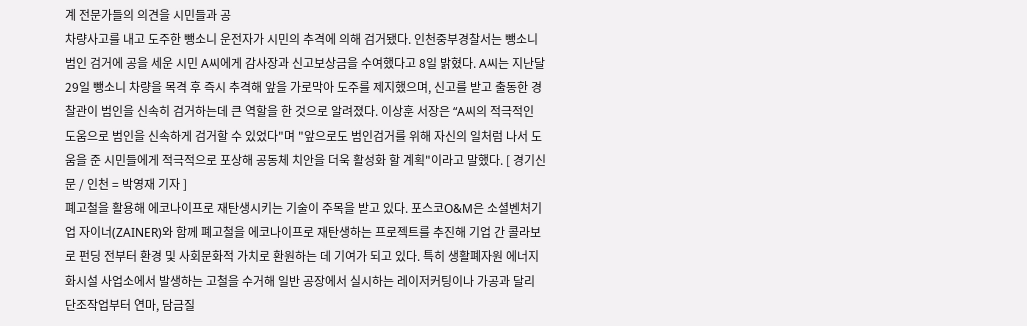계 전문가들의 의견을 시민들과 공
차량사고를 내고 도주한 뺑소니 운전자가 시민의 추격에 의해 검거됐다. 인천중부경찰서는 뺑소니 범인 검거에 공을 세운 시민 A씨에게 감사장과 신고보상금을 수여했다고 8일 밝혔다. A씨는 지난달 29일 뺑소니 차량을 목격 후 즉시 추격해 앞을 가로막아 도주를 제지했으며, 신고를 받고 출동한 경찰관이 범인을 신속히 검거하는데 큰 역할을 한 것으로 알려졌다. 이상훈 서장은 “A씨의 적극적인 도움으로 범인을 신속하게 검거할 수 있었다"며 "앞으로도 범인검거를 위해 자신의 일처럼 나서 도움을 준 시민들에게 적극적으로 포상해 공동체 치안을 더욱 활성화 할 계획"이라고 말했다. [ 경기신문 / 인천 = 박영재 기자 ]
폐고철을 활용해 에코나이프로 재탄생시키는 기술이 주목을 받고 있다. 포스코O&M은 소셜벤처기업 자이너(ZAINER)와 함께 폐고철을 에코나이프로 재탄생하는 프로젝트를 추진해 기업 간 콜라보로 펀딩 전부터 환경 및 사회문화적 가치로 환원하는 데 기여가 되고 있다. 특히 생활폐자원 에너지화시설 사업소에서 발생하는 고철을 수거해 일반 공장에서 실시하는 레이저커팅이나 가공과 달리 단조작업부터 연마, 담금질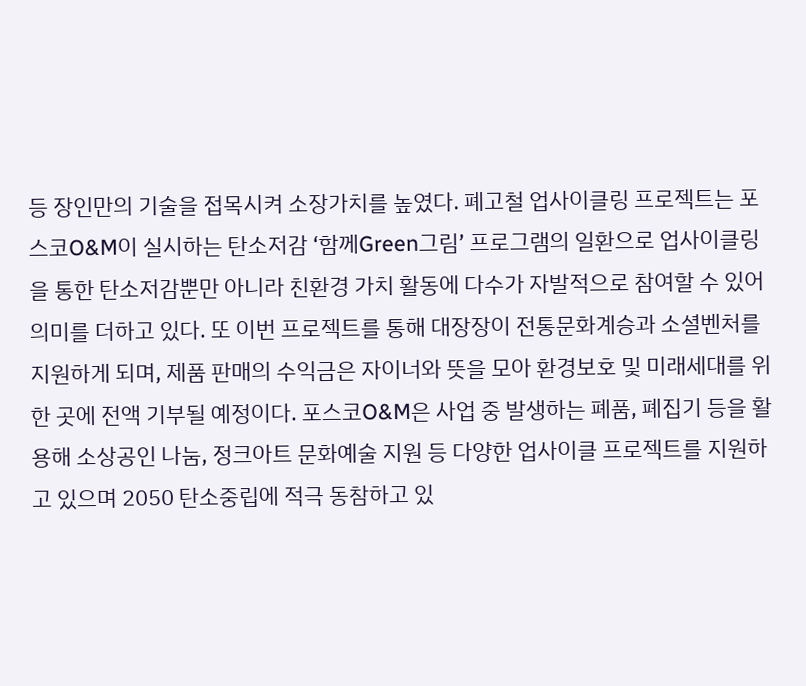등 장인만의 기술을 접목시켜 소장가치를 높였다. 폐고철 업사이클링 프로젝트는 포스코O&M이 실시하는 탄소저감 ‘함께Green그림’ 프로그램의 일환으로 업사이클링을 통한 탄소저감뿐만 아니라 친환경 가치 활동에 다수가 자발적으로 참여할 수 있어 의미를 더하고 있다. 또 이번 프로젝트를 통해 대장장이 전통문화계승과 소셜벤처를 지원하게 되며, 제품 판매의 수익금은 자이너와 뜻을 모아 환경보호 및 미래세대를 위한 곳에 전액 기부될 예정이다. 포스코O&M은 사업 중 발생하는 폐품, 폐집기 등을 활용해 소상공인 나눔, 정크아트 문화예술 지원 등 다양한 업사이클 프로젝트를 지원하고 있으며 2050 탄소중립에 적극 동참하고 있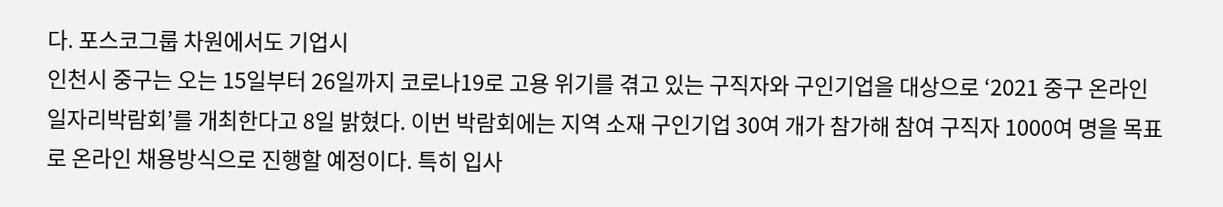다. 포스코그룹 차원에서도 기업시
인천시 중구는 오는 15일부터 26일까지 코로나19로 고용 위기를 겪고 있는 구직자와 구인기업을 대상으로 ‘2021 중구 온라인 일자리박람회’를 개최한다고 8일 밝혔다. 이번 박람회에는 지역 소재 구인기업 30여 개가 참가해 참여 구직자 1000여 명을 목표로 온라인 채용방식으로 진행할 예정이다. 특히 입사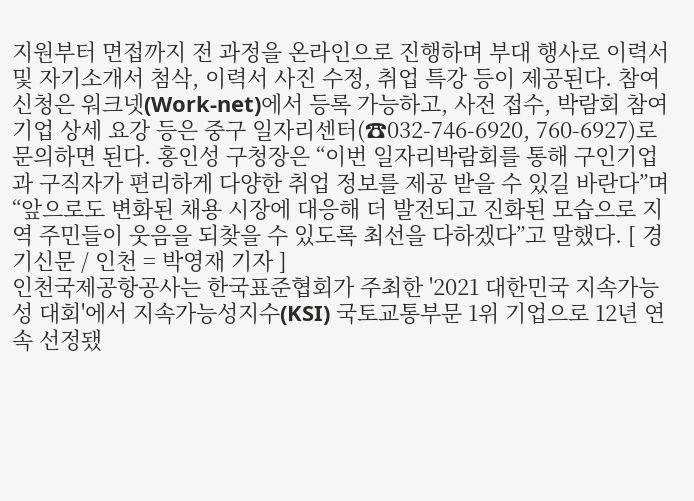지원부터 면접까지 전 과정을 온라인으로 진행하며 부대 행사로 이력서 및 자기소개서 첨삭, 이력서 사진 수정, 취업 특강 등이 제공된다. 참여신청은 워크넷(Work-net)에서 등록 가능하고, 사전 접수, 박람회 참여기업 상세 요강 등은 중구 일자리센터(☎032-746-6920, 760-6927)로 문의하면 된다. 홍인성 구청장은 “이번 일자리박람회를 통해 구인기업과 구직자가 편리하게 다양한 취업 정보를 제공 받을 수 있길 바란다”며 “앞으로도 변화된 채용 시장에 대응해 더 발전되고 진화된 모습으로 지역 주민들이 웃음을 되찾을 수 있도록 최선을 다하겠다”고 말했다. [ 경기신문 / 인천 = 박영재 기자 ]
인천국제공항공사는 한국표준협회가 주최한 '2021 대한민국 지속가능성 대회'에서 지속가능성지수(KSI) 국토교통부문 1위 기업으로 12년 연속 선정됐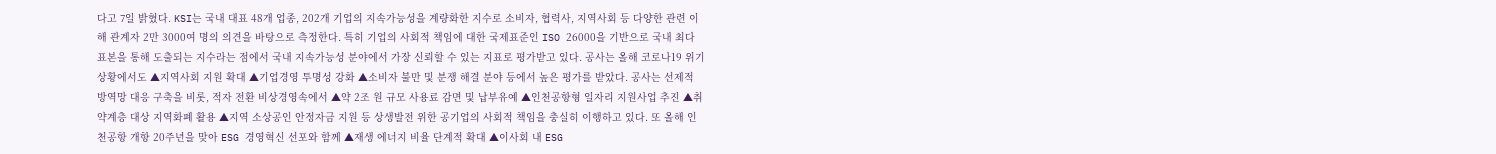다고 7일 밝혔다. KSI는 국내 대표 48개 업종, 202개 기업의 지속가능성을 계량화한 지수로 소비자, 협력사, 지역사회 등 다양한 관련 이해 관계자 2만 3000여 명의 의견을 바탕으로 측정한다. 특히 기업의 사회적 책임에 대한 국제표준인 ISO 26000을 기반으로 국내 최다 표본을 통해 도출되는 지수라는 점에서 국내 지속가능성 분야에서 가장 신뢰할 수 있는 지표로 평가받고 있다. 공사는 올해 코로나19 위기상황에서도 ▲지역사회 지원 확대 ▲기업경영 투명성 강화 ▲소비자 불만 및 분쟁 해결 분야 등에서 높은 평가를 받았다. 공사는 선제적 방역망 대응 구축을 비롯, 적자 전환 비상경영속에서 ▲약 2조 원 규모 사용료 감면 및 납부유예 ▲인천공항형 일자리 지원사업 추진 ▲취약계층 대상 지역화폐 활용 ▲지역 소상공인 안정자금 지원 등 상생발전 위한 공기업의 사회적 책임을 충실히 이행하고 있다. 또 올해 인천공항 개항 20주년을 맞아 ESG 경영혁신 선포와 함께 ▲재생 에너지 비율 단계적 확대 ▲이사회 내 ESG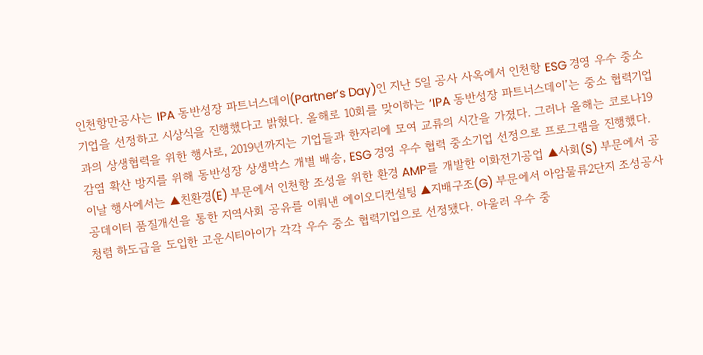인천항만공사는 IPA 동반성장 파트너스데이(Partner’s Day)인 지난 5일 공사 사옥에서 인천항 ESG 경영 우수 중소기업을 선정하고 시상식을 진행했다고 밝혔다. 올해로 10회를 맞이하는 ‘IPA 동반성장 파트너스데이’는 중소 협력기업과의 상생협력을 위한 행사로, 2019년까지는 기업들과 한자리에 모여 교류의 시간을 가졌다. 그러나 올해는 코로나19 감염 확산 방지를 위해 동반성장 상생박스 개별 배송, ESG 경영 우수 협력 중소기업 선정으로 프로그램을 진행했다. 이날 행사에서는 ▲친환경(E) 부문에서 인천항 조성을 위한 환경 AMP를 개발한 이화전기공업 ▲사회(S) 부문에서 공공데이터 품질개선을 통한 지역사회 공유를 이뤄낸 에이오디컨설팅 ▲지배구조(G) 부문에서 아암물류2단지 조성공사 청렴 하도급을 도입한 고운시티아이가 각각 우수 중소 협력기업으로 선정됐다. 아울러 우수 중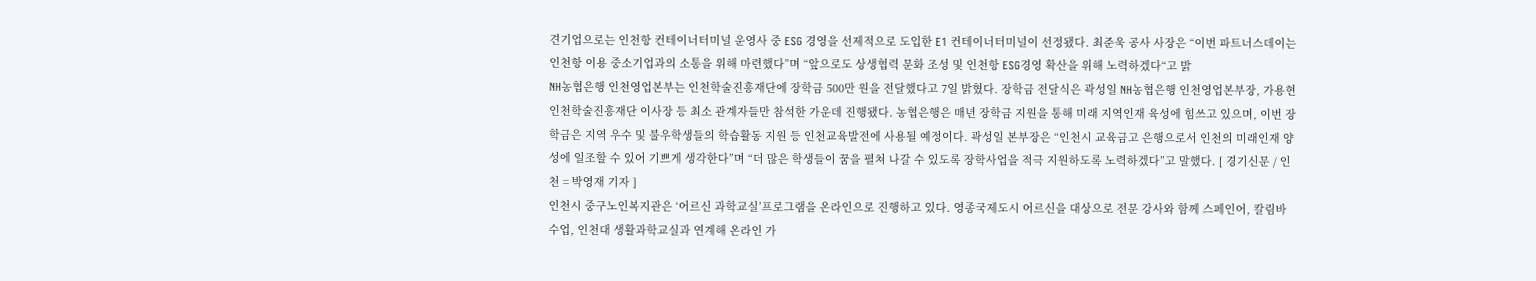견기업으로는 인천항 컨테이너터미널 운영사 중 ESG 경영을 선제적으로 도입한 E1 컨테이너터미널이 선정됐다. 최준욱 공사 사장은 “이번 파트너스데이는 인천항 이용 중소기업과의 소통을 위해 마련했다”며 “앞으로도 상생협력 문화 조성 및 인천항 ESG경영 확산을 위해 노력하겠다“고 밝
NH농협은행 인천영업본부는 인천학술진흥재단에 장학금 500만 원을 전달했다고 7일 밝혔다. 장학금 전달식은 곽성일 NH농협은행 인천영업본부장, 가용현 인천학술진흥재단 이사장 등 최소 관계자들만 참석한 가운데 진행됐다. 농협은행은 매년 장학금 지원을 통해 미래 지역인재 육성에 힘쓰고 있으며, 이번 장학금은 지역 우수 및 불우학생들의 학습활동 지원 등 인천교육발전에 사용될 예정이다. 곽성일 본부장은 “인천시 교육금고 은행으로서 인천의 미래인재 양성에 일조할 수 있어 기쁘게 생각한다”며 “더 많은 학생들이 꿈을 펼쳐 나갈 수 있도록 장학사업을 적극 지원하도록 노력하겠다”고 말했다. [ 경기신문 / 인천 = 박영재 기자 ]
인천시 중구노인복지관은 ‘어르신 과학교실’프로그램을 온라인으로 진행하고 있다. 영종국제도시 어르신을 대상으로 전문 강사와 함께 스페인어, 칼림바 수업, 인천대 생활과학교실과 연계해 온라인 가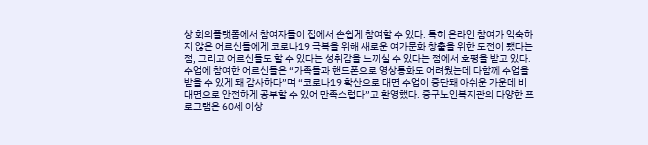상 회의플랫폼에서 참여자들이 집에서 손쉽게 참여할 수 있다. 특히 온라인 참여가 익숙하지 않은 어르신들에게 코로나19 극복을 위해 새로운 여가문화 창출을 위한 도전이 됐다는 점, 그리고 어르신들도 할 수 있다는 성취감을 느끼실 수 있다는 점에서 호평을 받고 있다. 수업에 참여한 어르신들은 “가족들과 핸드폰으로 영상통화도 어려웠는데 다함께 수업을 받을 수 있게 돼 감사하다”며 “코로나19 확산으로 대면 수업이 중단돼 아쉬운 가운데 비대면으로 안전하게 공부할 수 있어 만족스럽다”고 환영했다. 중구노인복지관의 다양한 프로그램은 60세 이상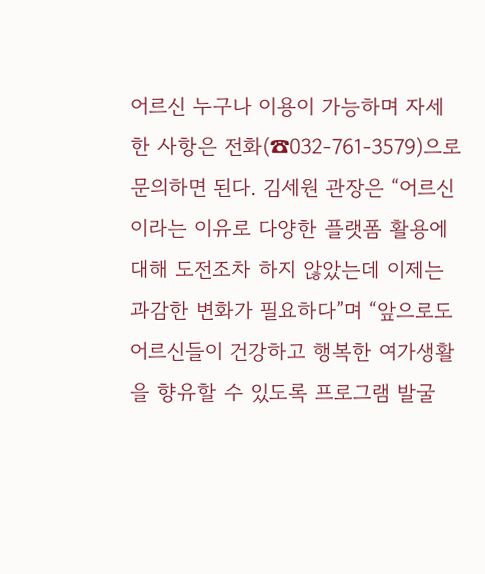어르신 누구나 이용이 가능하며 자세한 사항은 전화(☎032-761-3579)으로 문의하면 된다. 김세원 관장은 “어르신이라는 이유로 다양한 플랫폼 활용에 대해 도전조차 하지 않았는데 이제는 과감한 변화가 필요하다”며 “앞으로도 어르신들이 건강하고 행복한 여가생활을 향유할 수 있도록 프로그램 발굴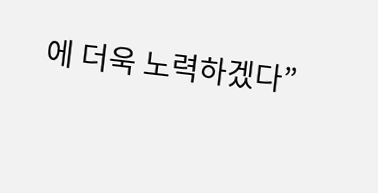에 더욱 노력하겠다”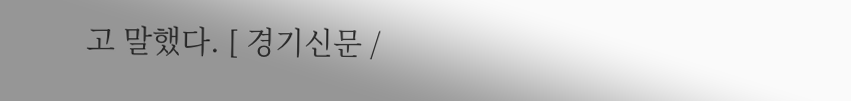고 말했다. [ 경기신문 /